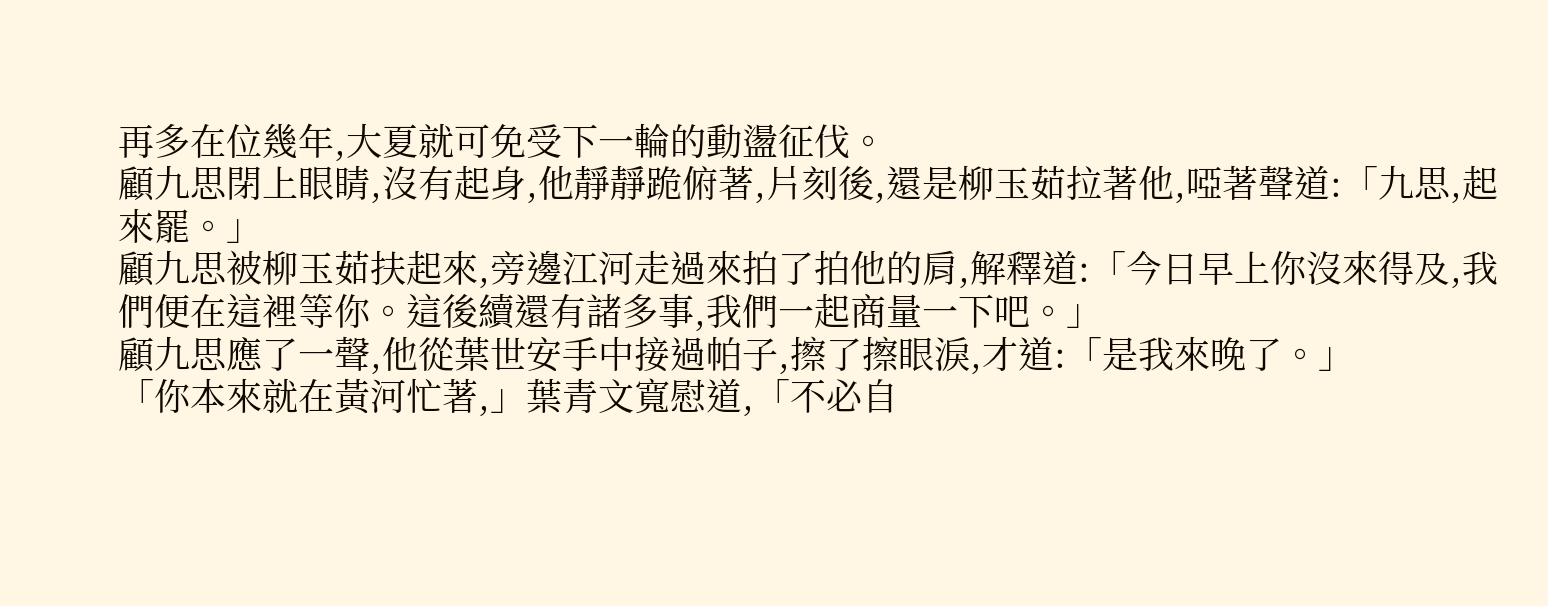再多在位幾年,大夏就可免受下一輪的動盪征伐。
顧九思閉上眼睛,沒有起身,他靜靜跪俯著,片刻後,還是柳玉茹拉著他,啞著聲道:「九思,起來罷。」
顧九思被柳玉茹扶起來,旁邊江河走過來拍了拍他的肩,解釋道:「今日早上你沒來得及,我們便在這裡等你。這後續還有諸多事,我們一起商量一下吧。」
顧九思應了一聲,他從葉世安手中接過帕子,擦了擦眼淚,才道:「是我來晚了。」
「你本來就在黃河忙著,」葉青文寬慰道,「不必自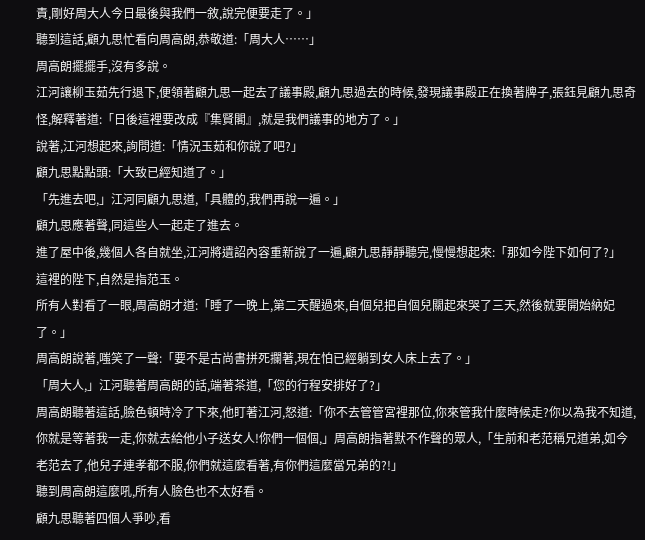責,剛好周大人今日最後與我們一敘,說完便要走了。」
聽到這話,顧九思忙看向周高朗,恭敬道:「周大人……」
周高朗擺擺手,沒有多說。
江河讓柳玉茹先行退下,便領著顧九思一起去了議事殿,顧九思過去的時候,發現議事殿正在換著牌子,張鈺見顧九思奇怪,解釋著道:「日後這裡要改成『集賢閣』,就是我們議事的地方了。」
說著,江河想起來,詢問道:「情況玉茹和你說了吧?」
顧九思點點頭:「大致已經知道了。」
「先進去吧,」江河同顧九思道,「具體的,我們再說一遍。」
顧九思應著聲,同這些人一起走了進去。
進了屋中後,幾個人各自就坐,江河將遺詔內容重新說了一遍,顧九思靜靜聽完,慢慢想起來:「那如今陛下如何了?」
這裡的陛下,自然是指范玉。
所有人對看了一眼,周高朗才道:「睡了一晚上,第二天醒過來,自個兒把自個兒關起來哭了三天,然後就要開始納妃了。」
周高朗說著,嗤笑了一聲:「要不是古尚書拼死攔著,現在怕已經躺到女人床上去了。」
「周大人,」江河聽著周高朗的話,端著茶道,「您的行程安排好了?」
周高朗聽著這話,臉色頓時冷了下來,他盯著江河,怒道:「你不去管管宮裡那位,你來管我什麼時候走?你以為我不知道,你就是等著我一走,你就去給他小子送女人!你們一個個,」周高朗指著默不作聲的眾人,「生前和老范稱兄道弟,如今老范去了,他兒子連孝都不服,你們就這麼看著,有你們這麼當兄弟的?!」
聽到周高朗這麼吼,所有人臉色也不太好看。
顧九思聽著四個人爭吵,看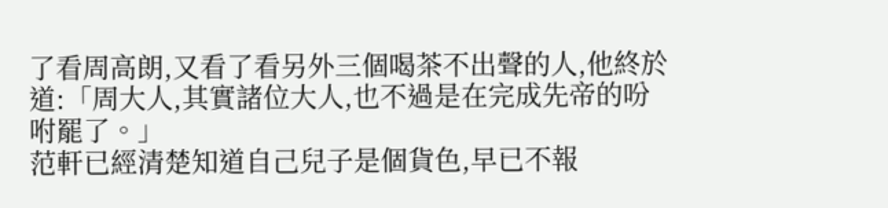了看周高朗,又看了看另外三個喝茶不出聲的人,他終於道:「周大人,其實諸位大人,也不過是在完成先帝的吩咐罷了。」
范軒已經清楚知道自己兒子是個貨色,早已不報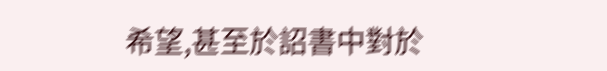希望,甚至於詔書中對於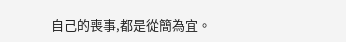自己的喪事,都是從簡為宜。